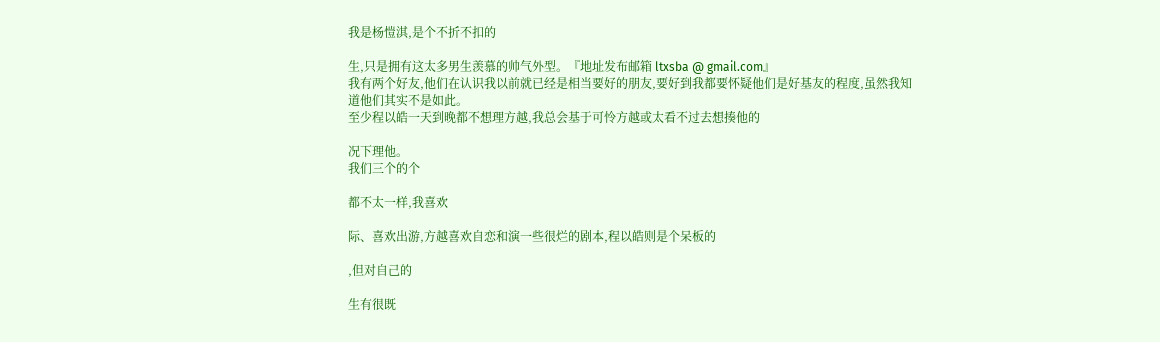我是杨愷淇,是个不折不扣的

生,只是拥有这太多男生羡慕的帅气外型。『地址发布邮箱 ltxsba @ gmail.com』
我有两个好友,他们在认识我以前就已经是相当要好的朋友,要好到我都要怀疑他们是好基友的程度,虽然我知道他们其实不是如此。
至少程以皓一天到晚都不想理方越,我总会基于可怜方越或太看不过去想揍他的

况下理他。
我们三个的个

都不太一样,我喜欢

际、喜欢出游,方越喜欢自恋和演一些很烂的剧本,程以皓则是个呆板的

,但对自己的

生有很既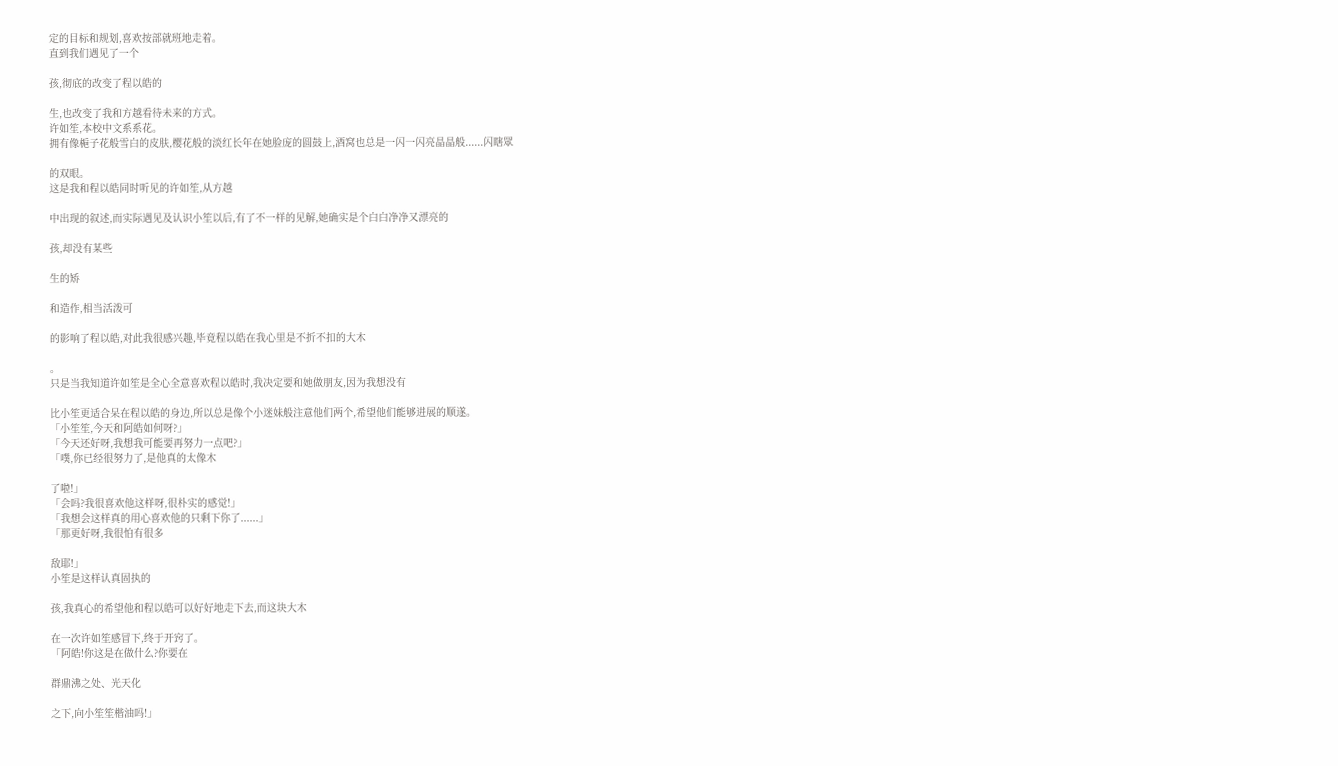定的目标和规划,喜欢按部就班地走着。
直到我们遇见了一个

孩,彻底的改变了程以皓的

生,也改变了我和方越看待未来的方式。
许如笙,本校中文系系花。
拥有像梔子花般雪白的皮肤,樱花般的淡红长年在她脸庞的圆鼓上,酒窝也总是一闪一闪亮晶晶般......闪瞎眾

的双眼。
这是我和程以皓同时听见的许如笙,从方越

中出现的叙述,而实际遇见及认识小笙以后,有了不一样的见解,她确实是个白白净净又漂亮的

孩,却没有某些

生的矫

和造作,相当活泼可

的影响了程以皓,对此我很感兴趣,毕竟程以皓在我心里是不折不扣的大木

。
只是当我知道许如笙是全心全意喜欢程以皓时,我决定要和她做朋友,因为我想没有

比小笙更适合呆在程以皓的身边,所以总是像个小迷妹般注意他们两个,希望他们能够进展的顺遂。
「小笙笙,今天和阿皓如何呀?」
「今天还好呀,我想我可能要再努力一点吧?」
「噗,你已经很努力了,是他真的太像木

了啦!」
「会吗?我很喜欢他这样呀,很朴实的感觉!」
「我想会这样真的用心喜欢他的只剩下你了......」
「那更好呀,我很怕有很多

敌耶!」
小笙是这样认真固执的

孩,我真心的希望他和程以皓可以好好地走下去,而这块大木

在一次许如笙感冒下,终于开窍了。
「阿皓!你这是在做什么?你要在

群鼎沸之处、光天化

之下,向小笙笙楷油吗!」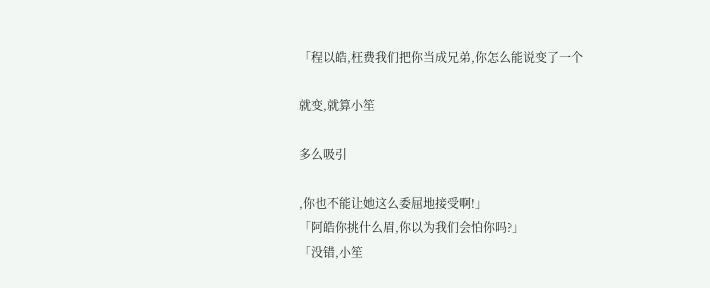「程以皓,枉费我们把你当成兄弟,你怎么能说变了一个

就变,就算小笙

多么吸引

,你也不能让她这么委屈地接受啊!」
「阿皓你挑什么眉,你以为我们会怕你吗?」
「没错,小笙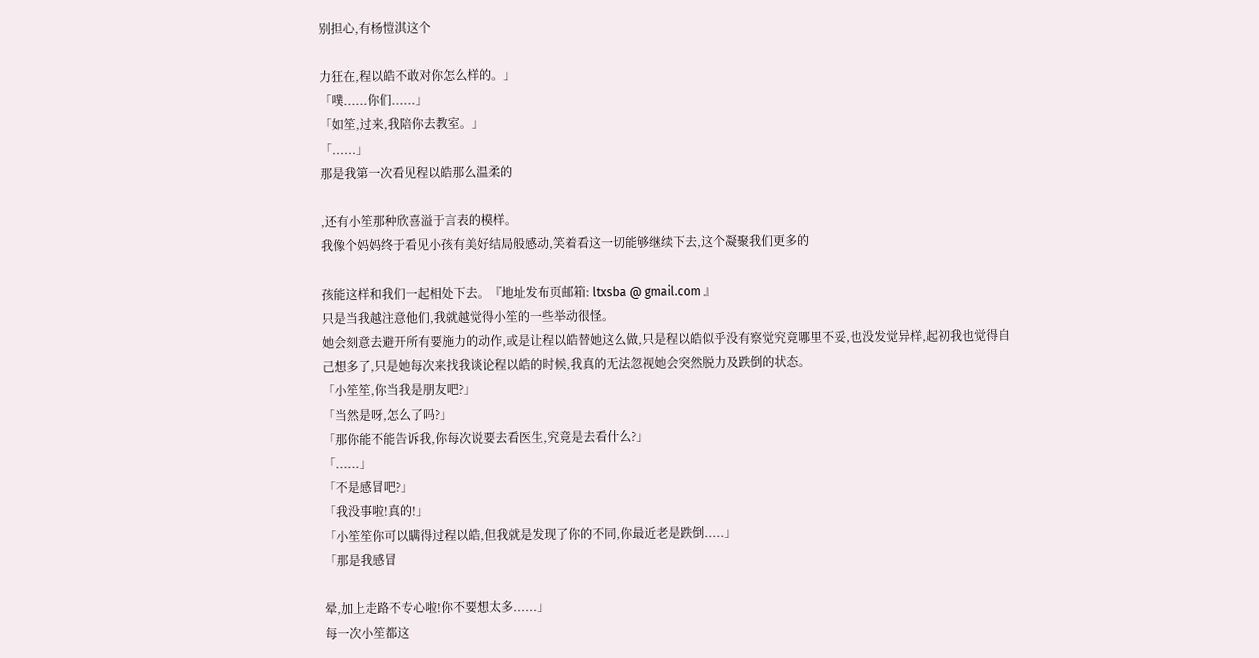别担心,有杨愷淇这个

力狂在,程以皓不敢对你怎么样的。」
「噗......你们......」
「如笙,过来,我陪你去教室。」
「......」
那是我第一次看见程以皓那么温柔的

,还有小笙那种欣喜溢于言表的模样。
我像个妈妈终于看见小孩有美好结局般感动,笑着看这一切能够继续下去,这个凝聚我们更多的

孩能这样和我们一起相处下去。『地址发布页邮箱: ltxsba @ gmail.com 』
只是当我越注意他们,我就越觉得小笙的一些举动很怪。
她会刻意去避开所有要施力的动作,或是让程以皓替她这么做,只是程以皓似乎没有察觉究竟哪里不妥,也没发觉异样,起初我也觉得自己想多了,只是她每次来找我谈论程以皓的时候,我真的无法忽视她会突然脱力及跌倒的状态。
「小笙笙,你当我是朋友吧?」
「当然是呀,怎么了吗?」
「那你能不能告诉我,你每次说要去看医生,究竟是去看什么?」
「......」
「不是感冒吧?」
「我没事啦!真的!」
「小笙笙你可以瞒得过程以皓,但我就是发现了你的不同,你最近老是跌倒.....」
「那是我感冒

晕,加上走路不专心啦!你不要想太多......」
每一次小笙都这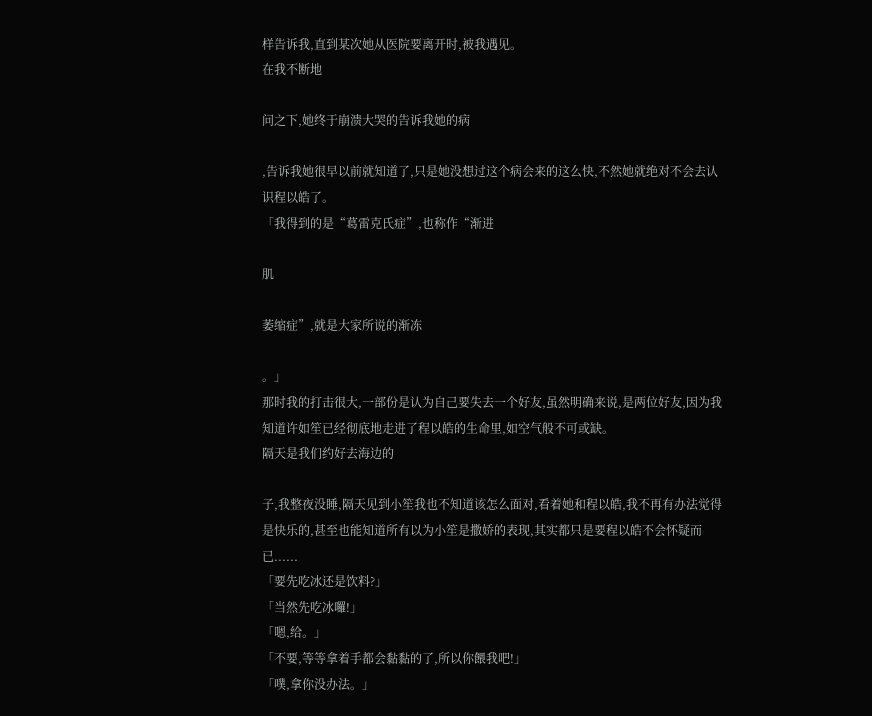样告诉我,直到某次她从医院要离开时,被我遇见。
在我不断地

问之下,她终于崩溃大哭的告诉我她的病

,告诉我她很早以前就知道了,只是她没想过这个病会来的这么快,不然她就绝对不会去认识程以皓了。
「我得到的是“葛雷克氏症”,也称作“渐进

肌

萎缩症”,就是大家所说的渐冻

。」
那时我的打击很大,一部份是认为自己要失去一个好友,虽然明确来说,是两位好友,因为我知道许如笙已经彻底地走进了程以皓的生命里,如空气般不可或缺。
隔天是我们约好去海边的

子,我整夜没睡,隔天见到小笙我也不知道该怎么面对,看着她和程以皓,我不再有办法觉得是快乐的,甚至也能知道所有以为小笙是撒娇的表现,其实都只是要程以皓不会怀疑而已......
「要先吃冰还是饮料?」
「当然先吃冰囉!」
「嗯,给。」
「不要,等等拿着手都会黏黏的了,所以你餵我吧!」
「噗,拿你没办法。」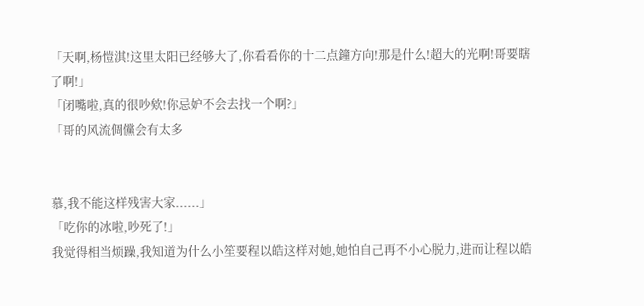「天啊,杨愷淇!这里太阳已经够大了,你看看你的十二点鐘方向!那是什么!超大的光啊!哥要瞎了啊!」
「闭嘴啦,真的很吵欸!你忌妒不会去找一个啊?」
「哥的风流倜儻会有太多


慕,我不能这样残害大家......」
「吃你的冰啦,吵死了!」
我觉得相当烦躁,我知道为什么小笙要程以皓这样对她,她怕自己再不小心脱力,进而让程以皓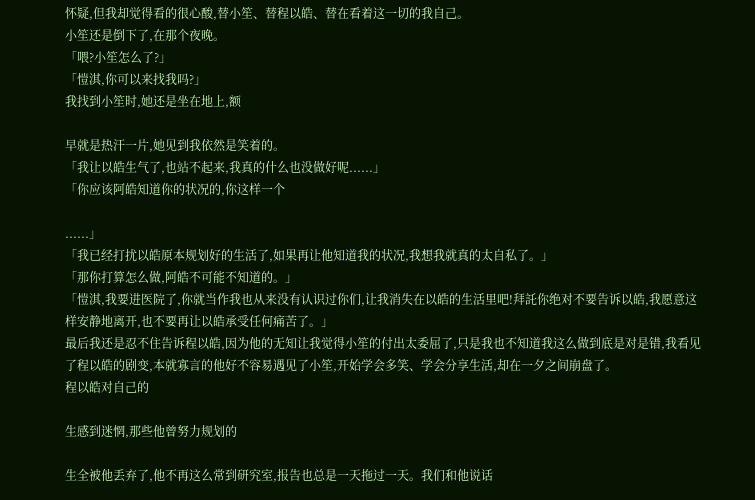怀疑,但我却觉得看的很心酸,替小笙、替程以皓、替在看着这一切的我自己。
小笙还是倒下了,在那个夜晚。
「喂?小笙怎么了?」
「愷淇,你可以来找我吗?」
我找到小笙时,她还是坐在地上,额

早就是热汗一片,她见到我依然是笑着的。
「我让以皓生气了,也站不起来,我真的什么也没做好呢......」
「你应该阿皓知道你的状况的,你这样一个

......」
「我已经打扰以皓原本规划好的生活了,如果再让他知道我的状况,我想我就真的太自私了。」
「那你打算怎么做,阿皓不可能不知道的。」
「愷淇,我要进医院了,你就当作我也从来没有认识过你们,让我消失在以皓的生活里吧!拜託你绝对不要告诉以皓,我愿意这样安静地离开,也不要再让以皓承受任何痛苦了。」
最后我还是忍不住告诉程以皓,因为他的无知让我觉得小笙的付出太委屈了,只是我也不知道我这么做到底是对是错,我看见了程以皓的剧变,本就寡言的他好不容易遇见了小笙,开始学会多笑、学会分享生活,却在一夕之间崩盘了。
程以皓对自己的

生感到迷惘,那些他曾努力规划的

生全被他丢弃了,他不再这么常到研究室,报告也总是一天拖过一天。我们和他说话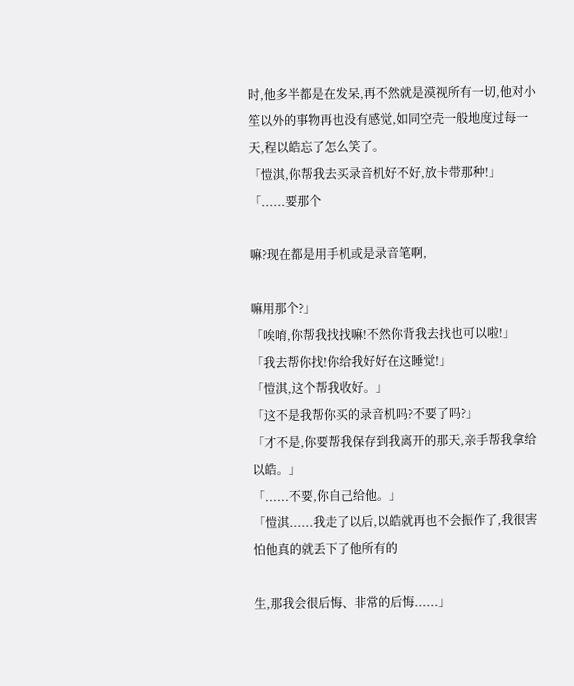时,他多半都是在发呆,再不然就是漠视所有一切,他对小笙以外的事物再也没有感觉,如同空壳一般地度过每一天,程以皓忘了怎么笑了。
「愷淇,你帮我去买录音机好不好,放卡带那种!」
「......要那个

嘛?现在都是用手机或是录音笔啊,

嘛用那个?」
「唉唷,你帮我找找嘛!不然你背我去找也可以啦!」
「我去帮你找!你给我好好在这睡觉!」
「愷淇,这个帮我收好。」
「这不是我帮你买的录音机吗?不要了吗?」
「才不是,你要帮我保存到我离开的那天,亲手帮我拿给以皓。」
「......不要,你自己给他。」
「愷淇......我走了以后,以皓就再也不会振作了,我很害怕他真的就丢下了他所有的

生,那我会很后悔、非常的后悔......」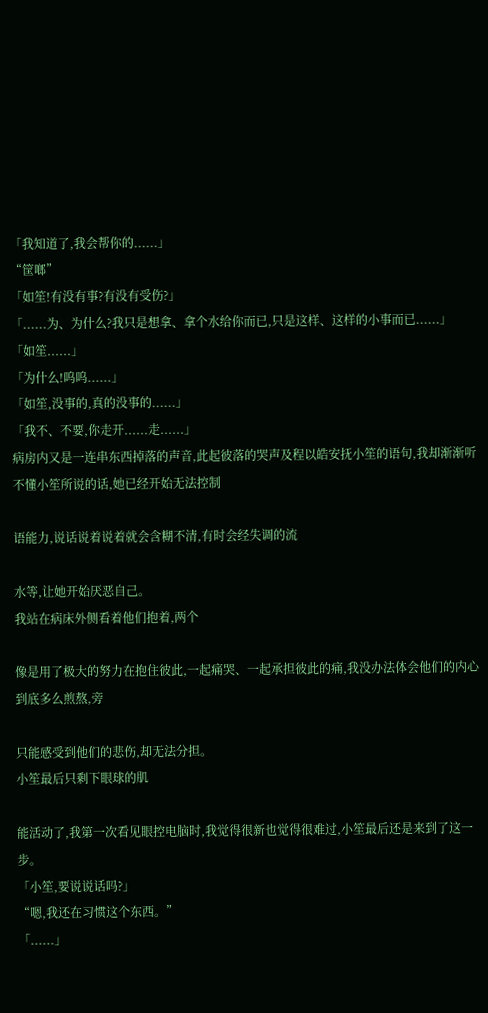「我知道了,我会帮你的......」
“筐啷”
「如笙!有没有事?有没有受伤?」
「......为、为什么?我只是想拿、拿个水给你而已,只是这样、这样的小事而已......」
「如笙......」
「为什么!呜呜......」
「如笙,没事的,真的没事的......」
「我不、不要,你走开......走......」
病房内又是一连串东西掉落的声音,此起彼落的哭声及程以皓安抚小笙的语句,我却渐渐听不懂小笙所说的话,她已经开始无法控制

语能力,说话说着说着就会含糊不清,有时会经失调的流

水等,让她开始厌恶自己。
我站在病床外侧看着他们抱着,两个

像是用了极大的努力在抱住彼此,一起痛哭、一起承担彼此的痛,我没办法体会他们的内心到底多么煎熬,旁

只能感受到他们的悲伤,却无法分担。
小笙最后只剩下眼球的肌

能活动了,我第一次看见眼控电脑时,我觉得很新也觉得很难过,小笙最后还是来到了这一步。
「小笙,要说说话吗?」
“嗯,我还在习惯这个东西。”
「......」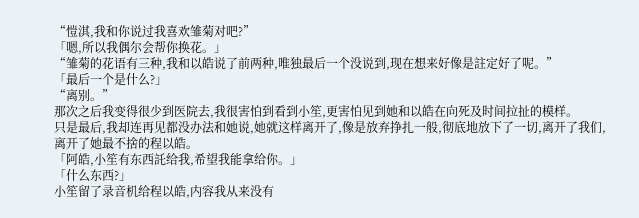“愷淇,我和你说过我喜欢雏菊对吧?”
「嗯,所以我偶尔会帮你换花。」
“雏菊的花语有三种,我和以皓说了前两种,唯独最后一个没说到,现在想来好像是註定好了呢。”
「最后一个是什么?」
“离别。”
那次之后我变得很少到医院去,我很害怕到看到小笙,更害怕见到她和以皓在向死及时间拉扯的模样。
只是最后,我却连再见都没办法和她说,她就这样离开了,像是放弃挣扎一般,彻底地放下了一切,离开了我们,离开了她最不捨的程以皓。
「阿皓,小笙有东西託给我,希望我能拿给你。」
「什么东西?」
小笙留了录音机给程以皓,内容我从来没有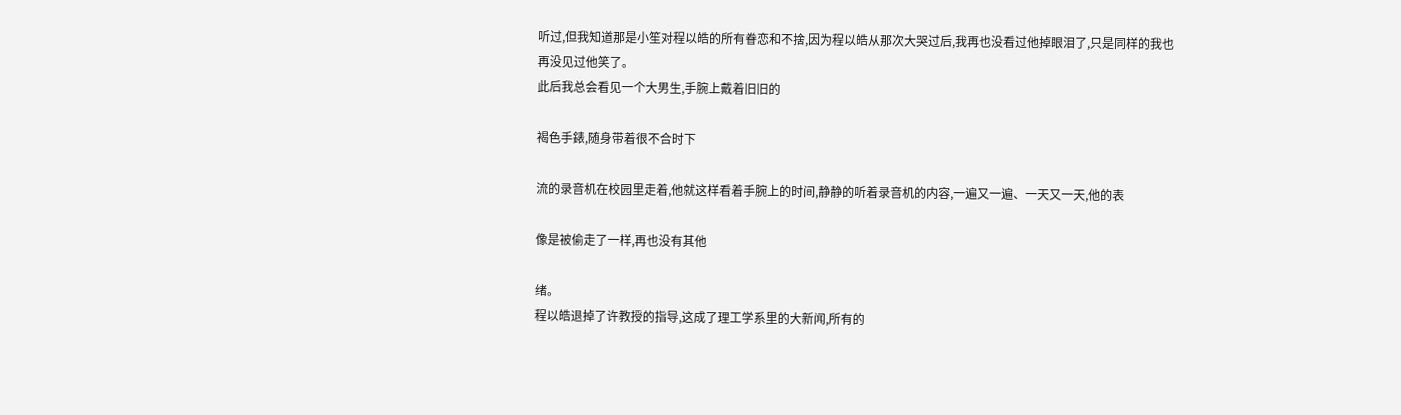听过,但我知道那是小笙对程以皓的所有眷恋和不捨,因为程以皓从那次大哭过后,我再也没看过他掉眼泪了,只是同样的我也再没见过他笑了。
此后我总会看见一个大男生,手腕上戴着旧旧的

褐色手錶,随身带着很不合时下

流的录音机在校园里走着,他就这样看着手腕上的时间,静静的听着录音机的内容,一遍又一遍、一天又一天,他的表

像是被偷走了一样,再也没有其他

绪。
程以皓退掉了许教授的指导,这成了理工学系里的大新闻,所有的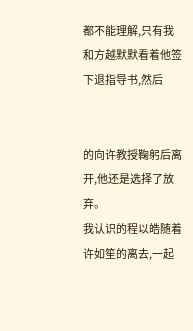都不能理解,只有我和方越默默看着他签下退指导书,然后


的向许教授鞠躬后离开,他还是选择了放弃。
我认识的程以皓随着许如笙的离去,一起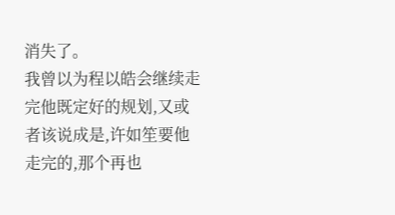消失了。
我曾以为程以皓会继续走完他既定好的规划,又或者该说成是,许如笙要他走完的,那个再也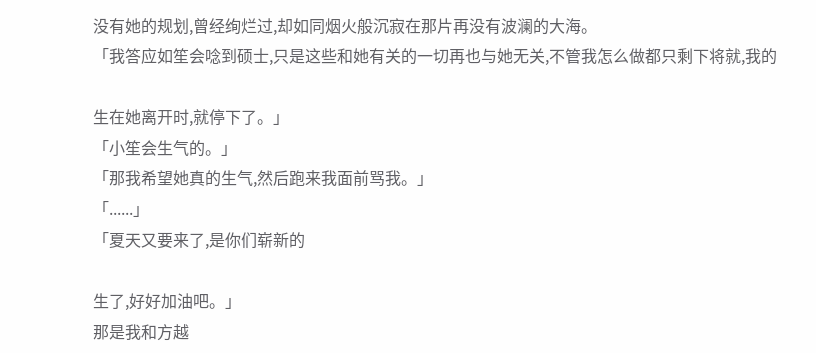没有她的规划,曾经绚烂过,却如同烟火般沉寂在那片再没有波澜的大海。
「我答应如笙会唸到硕士,只是这些和她有关的一切再也与她无关,不管我怎么做都只剩下将就,我的

生在她离开时,就停下了。」
「小笙会生气的。」
「那我希望她真的生气,然后跑来我面前骂我。」
「......」
「夏天又要来了,是你们崭新的

生了,好好加油吧。」
那是我和方越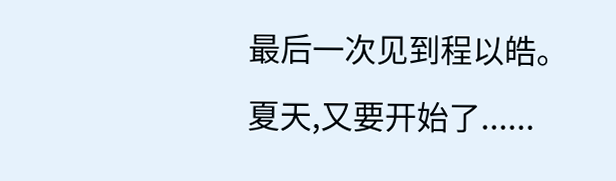最后一次见到程以皓。
夏天,又要开始了......